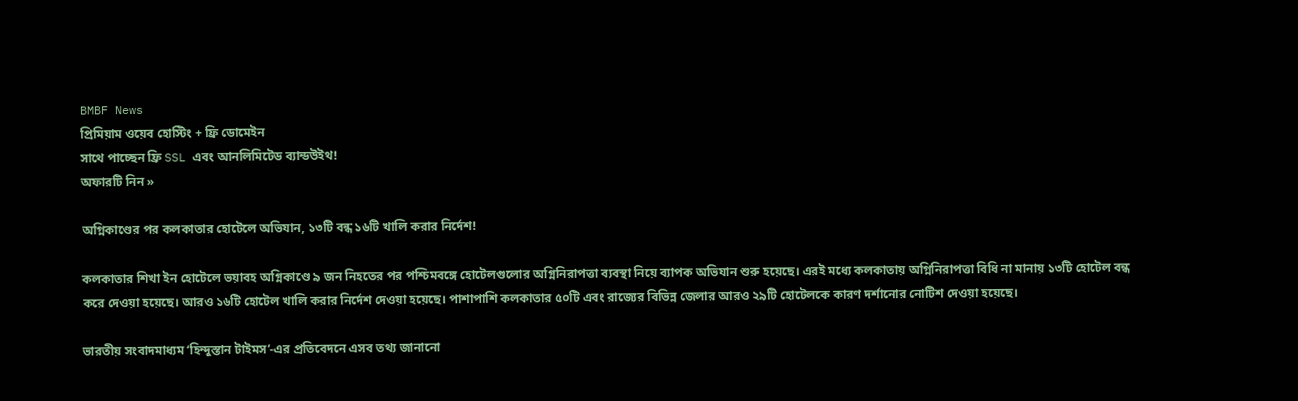BMBF News
প্রিমিয়াম ওয়েব হোস্টিং + ফ্রি ডোমেইন
সাথে পাচ্ছেন ফ্রি SSL এবং আনলিমিটেড ব্যান্ডউইথ!
অফারটি নিন »

অগ্নিকাণ্ডের পর কলকাতার হোটেলে অভিযান, ১৩টি বন্ধ ১৬টি খালি করার নির্দেশ!

কলকাতার শিখা ইন হোটেলে ভয়াবহ অগ্নিকাণ্ডে ৯ জন নিহতের পর পশ্চিমবঙ্গে হোটেলগুলোর অগ্নিনিরাপত্তা ব্যবস্থা নিয়ে ব্যাপক অভিযান শুরু হয়েছে। এরই মধ্যে কলকাতায় অগ্নিনিরাপত্তা বিধি না মানায় ১৩টি হোটেল বন্ধ করে দেওয়া হয়েছে। আরও ১৬টি হোটেল খালি করার নির্দেশ দেওয়া হয়েছে। পাশাপাশি কলকাতার ৫০টি এবং রাজ্যের বিভিন্ন জেলার আরও ২৯টি হোটেলকে কারণ দর্শানোর নোটিশ দেওয়া হয়েছে।

ভারতীয় সংবাদমাধ্যম ‘হিন্দুস্তান টাইমস’-এর প্রতিবেদনে এসব তথ্য জানানো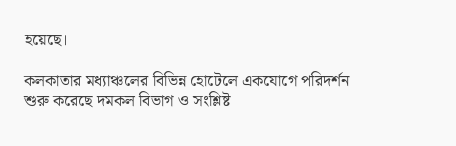হয়েছে।

কলকাতার মধ্যাঞ্চলের বিভিন্ন হোটেলে একযোগে পরিদর্শন শুরু করেছে দমকল বিভাগ ও সংশ্লিষ্ট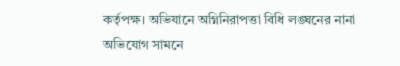কর্তৃপক্ষ। অভিযানে অগ্নিনিরাপত্তা বিধি লঙ্ঘনের নানা অভিযোগ সামনে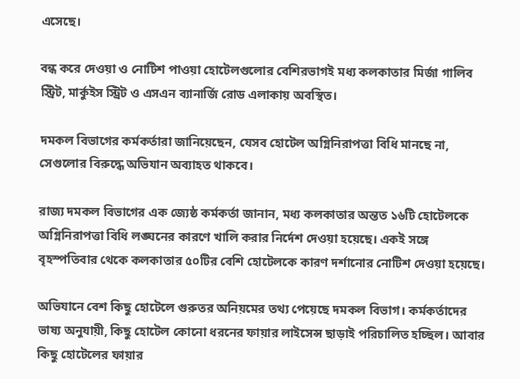এসেছে।

বন্ধ করে দেওয়া ও নোটিশ পাওয়া হোটেলগুলোর বেশিরভাগই মধ্য কলকাতার মির্জা গালিব স্ট্রিট, মার্কুইস স্ট্রিট ও এসএন ব্যানার্জি রোড এলাকায় অবস্থিত।

দমকল বিভাগের কর্মকর্তারা জানিয়েছেন, যেসব হোটেল অগ্নিনিরাপত্তা বিধি মানছে না, সেগুলোর বিরুদ্ধে অভিযান অব্যাহত থাকবে।

রাজ্য দমকল বিভাগের এক জ্যেষ্ঠ কর্মকর্তা জানান, মধ্য কলকাতার অন্তত ১৬টি হোটেলকে অগ্নিনিরাপত্তা বিধি লঙ্ঘনের কারণে খালি করার নির্দেশ দেওয়া হয়েছে। একই সঙ্গে বৃহস্পতিবার থেকে কলকাতার ৫০টির বেশি হোটেলকে কারণ দর্শানোর নোটিশ দেওয়া হয়েছে।

অভিযানে বেশ কিছু হোটেলে গুরুতর অনিয়মের তথ্য পেয়েছে দমকল বিভাগ। কর্মকর্তাদের ভাষ্য অনুযায়ী, কিছু হোটেল কোনো ধরনের ফায়ার লাইসেন্স ছাড়াই পরিচালিত হচ্ছিল। আবার কিছু হোটেলের ফায়ার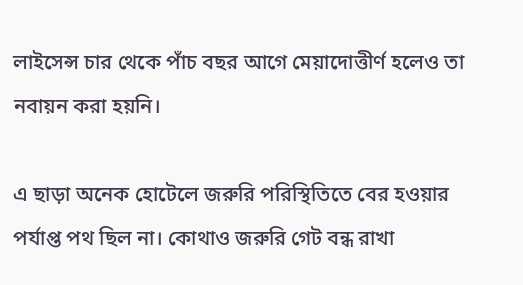লাইসেন্স চার থেকে পাঁচ বছর আগে মেয়াদোত্তীর্ণ হলেও তা নবায়ন করা হয়নি।

এ ছাড়া অনেক হোটেলে জরুরি পরিস্থিতিতে বের হওয়ার পর্যাপ্ত পথ ছিল না। কোথাও জরুরি গেট বন্ধ রাখা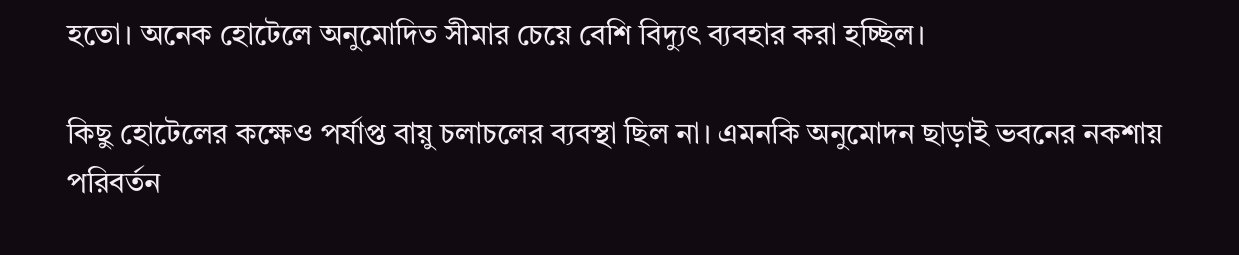হতো। অনেক হোটেলে অনুমোদিত সীমার চেয়ে বেশি বিদ্যুৎ ব্যবহার করা হচ্ছিল।

কিছু হোটেলের কক্ষেও পর্যাপ্ত বায়ু চলাচলের ব্যবস্থা ছিল না। এমনকি অনুমোদন ছাড়াই ভবনের নকশায় পরিবর্তন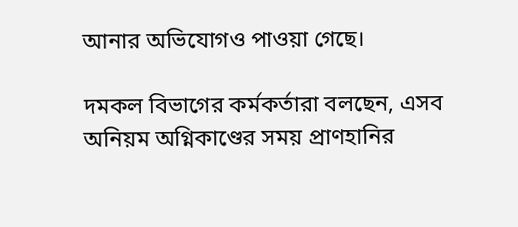আনার অভিযোগও পাওয়া গেছে।

দমকল বিভাগের কর্মকর্তারা বলছেন, এসব অনিয়ম অগ্নিকাণ্ডের সময় প্রাণহানির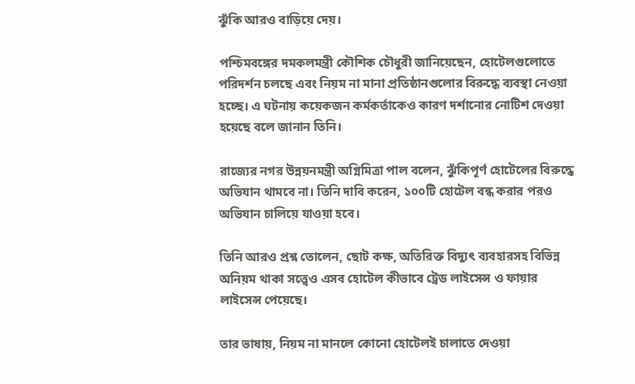ঝুঁকি আরও বাড়িয়ে দেয়।

পশ্চিমবঙ্গের দমকলমন্ত্রী কৌশিক চৌধুরী জানিয়েছেন, হোটেলগুলোতে পরিদর্শন চলছে এবং নিয়ম না মানা প্রতিষ্ঠানগুলোর বিরুদ্ধে ব্যবস্থা নেওয়া হচ্ছে। এ ঘটনায় কয়েকজন কর্মকর্তাকেও কারণ দর্শানোর নোটিশ দেওয়া হয়েছে বলে জানান তিনি।

রাজ্যের নগর উন্নয়নমন্ত্রী অগ্নিমিত্রা পাল বলেন, ঝুঁকিপূর্ণ হোটেলের বিরুদ্ধে অভিযান থামবে না। তিনি দাবি করেন, ১০০টি হোটেল বন্ধ করার পরও অভিযান চালিয়ে যাওয়া হবে।

তিনি আরও প্রশ্ন তোলেন, ছোট কক্ষ, অতিরিক্ত বিদ্যুৎ ব্যবহারসহ বিভিন্ন অনিয়ম থাকা সত্ত্বেও এসব হোটেল কীভাবে ট্রেড লাইসেন্স ও ফায়ার লাইসেন্স পেয়েছে।

তার ভাষায়, নিয়ম না মানলে কোনো হোটেলই চালাতে দেওয়া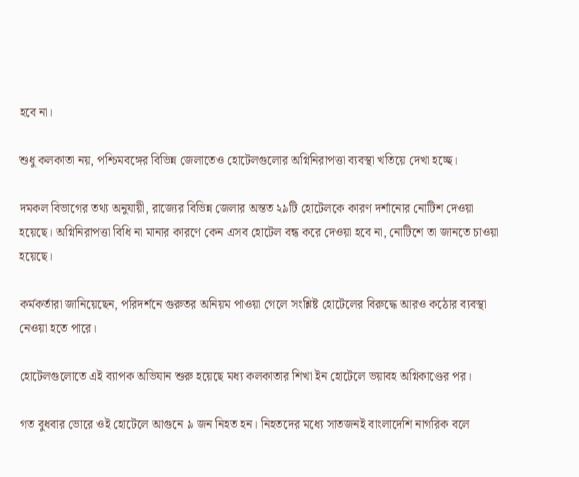হবে না।

শুধু কলকাতা নয়, পশ্চিমবঙ্গের বিভিন্ন জেলাতেও হোটেলগুলোর অগ্নিনিরাপত্তা ব্যবস্থা খতিয়ে দেখা হচ্ছে।

দমকল বিভাগের তথ্য অনুযায়ী, রাজ্যের বিভিন্ন জেলার অন্তত ২৯টি হোটেলকে কারণ দর্শানোর নোটিশ দেওয়া হয়েছে। অগ্নিনিরাপত্তা বিধি না মানার কারণে কেন এসব হোটেল বন্ধ করে দেওয়া হবে না, নোটিশে তা জানতে চাওয়া হয়েছে।

কর্মকর্তারা জানিয়েছেন, পরিদর্শনে গুরুতর অনিয়ম পাওয়া গেলে সংশ্লিষ্ট হোটেলের বিরুদ্ধে আরও কঠোর ব্যবস্থা নেওয়া হতে পারে।

হোটেলগুলোতে এই ব্যাপক অভিযান শুরু হয়েছে মধ্য কলকাতার শিখা ইন হোটেলে ভয়াবহ অগ্নিকাণ্ডের পর।

গত বুধবার ভোরে ওই হোটেলে আগুনে ৯ জন নিহত হন। নিহতদের মধ্যে সাতজনই বাংলাদেশি নাগরিক বলে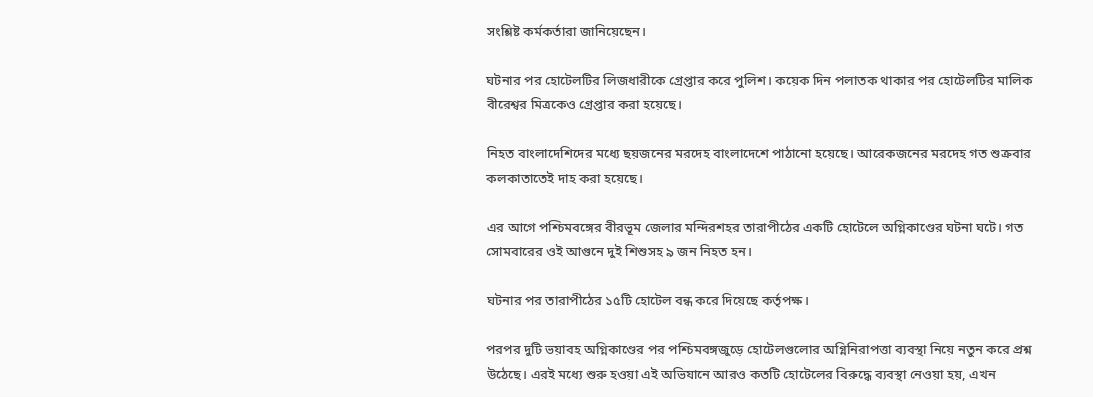সংশ্লিষ্ট কর্মকর্তারা জানিয়েছেন।

ঘটনার পর হোটেলটির লিজধারীকে গ্রেপ্তার করে পুলিশ। কয়েক দিন পলাতক থাকার পর হোটেলটির মালিক বীরেশ্বর মিত্রকেও গ্রেপ্তার করা হয়েছে।

নিহত বাংলাদেশিদের মধ্যে ছয়জনের মরদেহ বাংলাদেশে পাঠানো হয়েছে। আরেকজনের মরদেহ গত শুক্রবার কলকাতাতেই দাহ করা হয়েছে।

এর আগে পশ্চিমবঙ্গের বীরভূম জেলার মন্দিরশহর তারাপীঠের একটি হোটেলে অগ্নিকাণ্ডের ঘটনা ঘটে। গত সোমবারের ওই আগুনে দুই শিশুসহ ৯ জন নিহত হন।

ঘটনার পর তারাপীঠের ১৫টি হোটেল বন্ধ করে দিয়েছে কর্তৃপক্ষ।

পরপর দুটি ভয়াবহ অগ্নিকাণ্ডের পর পশ্চিমবঙ্গজুড়ে হোটেলগুলোর অগ্নিনিরাপত্তা ব্যবস্থা নিয়ে নতুন করে প্রশ্ন উঠেছে। এরই মধ্যে শুরু হওয়া এই অভিযানে আরও কতটি হোটেলের বিরুদ্ধে ব্যবস্থা নেওয়া হয়, এখন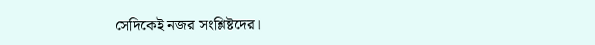সেদিকেই নজর সংশ্লিষ্টদের।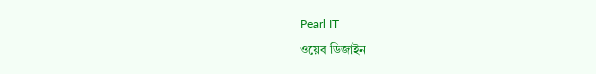Pearl IT
ওয়েব ডিজাইন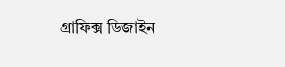গ্রাফিক্স ডিজাইন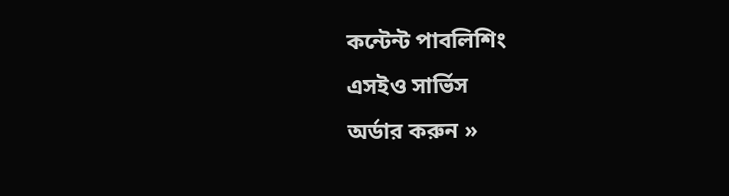কন্টেন্ট পাবলিশিং
এসইও সার্ভিস
অর্ডার করুন »